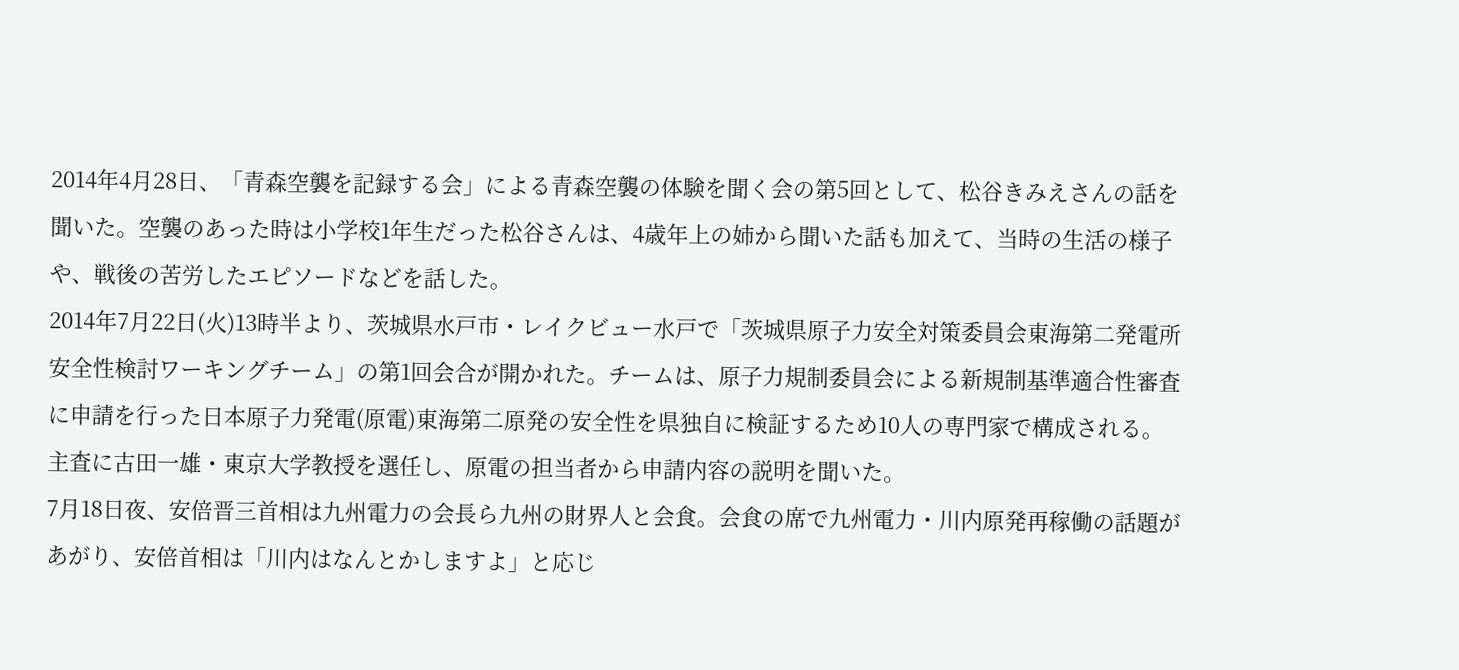2014年4月28日、「青森空襲を記録する会」による青森空襲の体験を聞く会の第5回として、松谷きみえさんの話を聞いた。空襲のあった時は小学校1年生だった松谷さんは、4歳年上の姉から聞いた話も加えて、当時の生活の様子や、戦後の苦労したエピソードなどを話した。
2014年7月22日(火)13時半より、茨城県水戸市・レイクビュー水戸で「茨城県原子力安全対策委員会東海第二発電所安全性検討ワーキングチーム」の第1回会合が開かれた。チームは、原子力規制委員会による新規制基準適合性審査に申請を行った日本原子力発電(原電)東海第二原発の安全性を県独自に検証するため10人の専門家で構成される。主査に古田一雄・東京大学教授を選任し、原電の担当者から申請内容の説明を聞いた。
7月18日夜、安倍晋三首相は九州電力の会長ら九州の財界人と会食。会食の席で九州電力・川内原発再稼働の話題があがり、安倍首相は「川内はなんとかしますよ」と応じ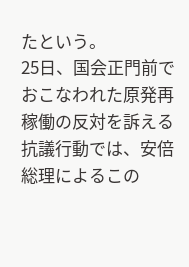たという。
25日、国会正門前でおこなわれた原発再稼働の反対を訴える抗議行動では、安倍総理によるこの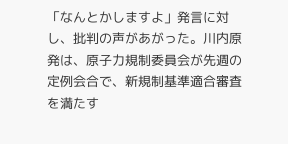「なんとかしますよ」発言に対し、批判の声があがった。川内原発は、原子力規制委員会が先週の定例会合で、新規制基準適合審査を満たす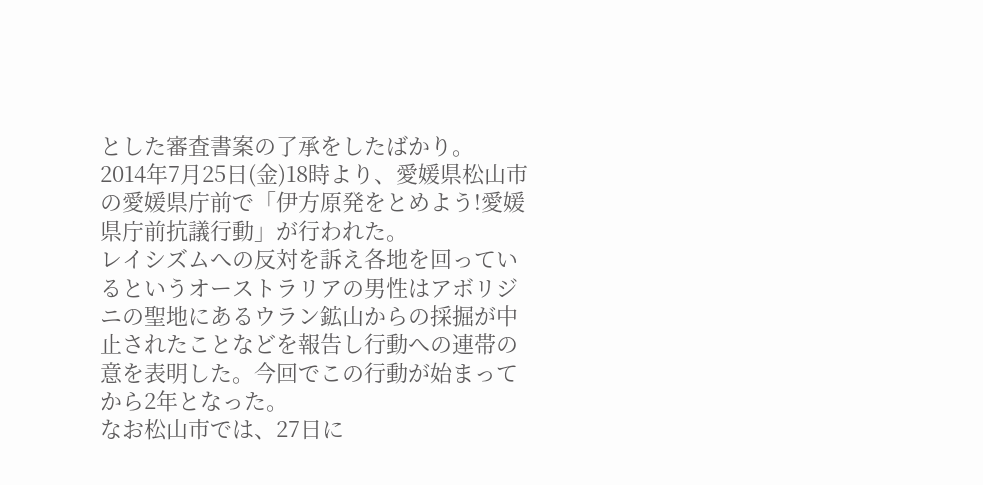とした審査書案の了承をしたばかり。
2014年7月25日(金)18時より、愛媛県松山市の愛媛県庁前で「伊方原発をとめよう!愛媛県庁前抗議行動」が行われた。
レイシズムへの反対を訴え各地を回っているというオーストラリアの男性はアボリジニの聖地にあるウラン鉱山からの採掘が中止されたことなどを報告し行動への連帯の意を表明した。今回でこの行動が始まってから2年となった。
なお松山市では、27日に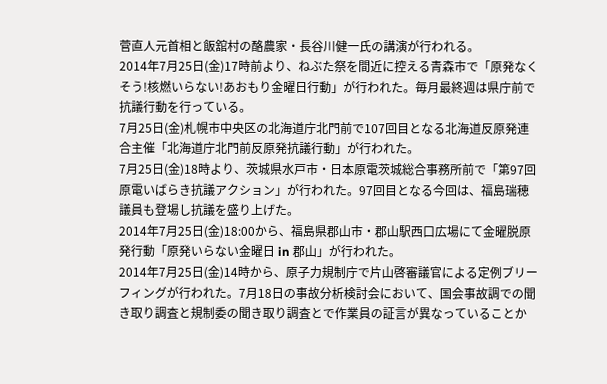菅直人元首相と飯舘村の酪農家・長谷川健一氏の講演が行われる。
2014年7月25日(金)17時前より、ねぶた祭を間近に控える青森市で「原発なくそう!核燃いらない!あおもり金曜日行動」が行われた。毎月最終週は県庁前で抗議行動を行っている。
7月25日(金)札幌市中央区の北海道庁北門前で107回目となる北海道反原発連合主催「北海道庁北門前反原発抗議行動」が行われた。
7月25日(金)18時より、茨城県水戸市・日本原電茨城総合事務所前で「第97回原電いばらき抗議アクション」が行われた。97回目となる今回は、福島瑞穂議員も登場し抗議を盛り上げた。
2014年7月25日(金)18:00から、福島県郡山市・郡山駅西口広場にて金曜脱原発行動「原発いらない金曜日 in 郡山」が行われた。
2014年7月25日(金)14時から、原子力規制庁で片山啓審議官による定例ブリーフィングが行われた。7月18日の事故分析検討会において、国会事故調での聞き取り調査と規制委の聞き取り調査とで作業員の証言が異なっていることか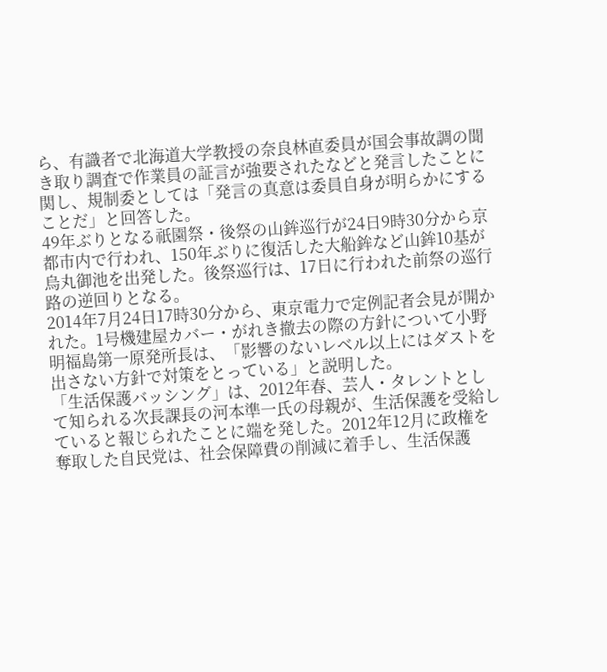ら、有識者で北海道大学教授の奈良林直委員が国会事故調の聞き取り調査で作業員の証言が強要されたなどと発言したことに関し、規制委としては「発言の真意は委員自身が明らかにすることだ」と回答した。
49年ぶりとなる祇園祭・後祭の山鉾巡行が24日9時30分から京都市内で行われ、150年ぶりに復活した大船鉾など山鉾10基が烏丸御池を出発した。後祭巡行は、17日に行われた前祭の巡行路の逆回りとなる。
2014年7月24日17時30分から、東京電力で定例記者会見が開かれた。1号機建屋カバー・がれき撤去の際の方針について小野明福島第一原発所長は、「影響のないレベル以上にはダストを出さない方針で対策をとっている」と説明した。
「生活保護バッシング」は、2012年春、芸人・タレントとして知られる次長課長の河本準一氏の母親が、生活保護を受給していると報じられたことに端を発した。2012年12月に政権を奪取した自民党は、社会保障費の削減に着手し、生活保護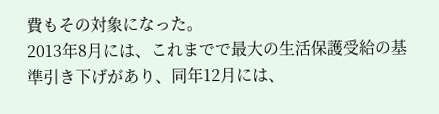費もその対象になった。
2013年8月には、これまでで最大の生活保護受給の基準引き下げがあり、同年12月には、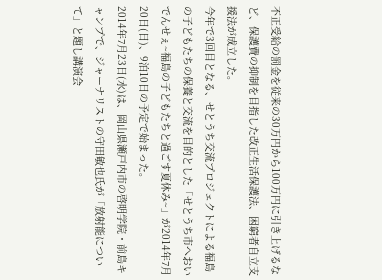不正受給の罰金を従来の30万円から100万円に引き上げるなど、保護費の抑制を目指した改正生活保護法、困窮者自立支援法が成立した。
今年で3回目となる、せとうち交流プロジェクトによる福島の子どもたちの保養と交流を目的とした「せとうち市へおいでんせぇ~福島の子どもたちと過ごす夏休み~」が2014年7月20日(日)、9泊10日の予定で始まった。
2014年7月23日(水)は、岡山県瀬戸内市の啓明学院・前島キャンプで、ジャーナリストの守田敏也氏が「放射能について」と題し講演会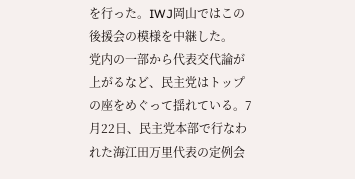を行った。IWJ岡山ではこの後援会の模様を中継した。
党内の一部から代表交代論が上がるなど、民主党はトップの座をめぐって揺れている。7月22日、民主党本部で行なわれた海江田万里代表の定例会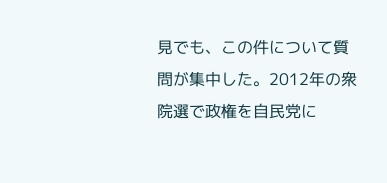見でも、この件について質問が集中した。2012年の衆院選で政権を自民党に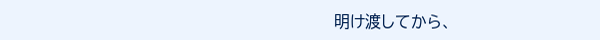明け渡してから、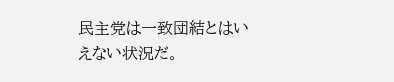民主党は一致団結とはいえない状況だ。